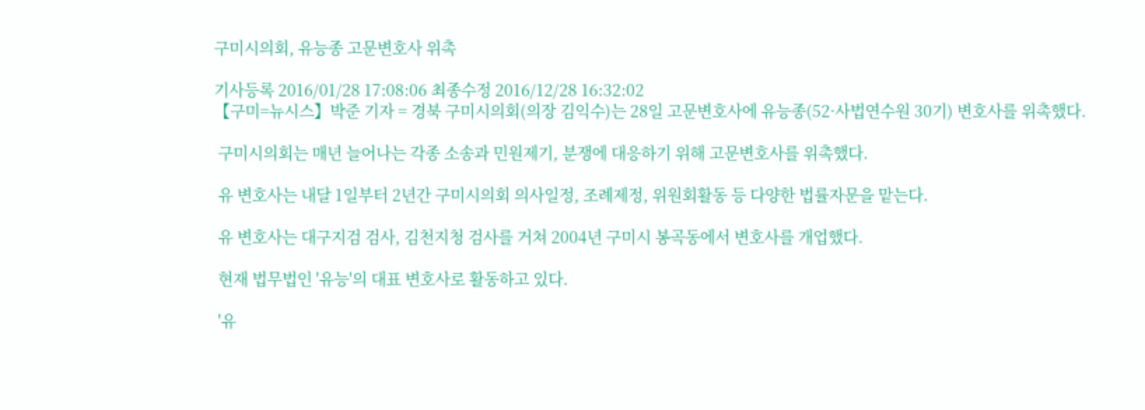구미시의회, 유능종 고문변호사 위촉

기사등록 2016/01/28 17:08:06 최종수정 2016/12/28 16:32:02
【구미=뉴시스】박준 기자 = 경북 구미시의회(의장 김익수)는 28일 고문변호사에 유능종(52·사법연수원 30기) 변호사를 위촉했다.

 구미시의회는 매년 늘어나는 각종 소송과 민원제기, 분쟁에 대응하기 위해 고문변호사를 위촉했다.

 유 변호사는 내달 1일부터 2년간 구미시의회 의사일정, 조례제정, 위원회활동 등 다양한 법률자문을 맡는다.

 유 변호사는 대구지검 검사, 김천지청 검사를 거쳐 2004년 구미시 봉곡동에서 변호사를 개업했다.

 현재 법무법인 '유능'의 대표 변호사로 활동하고 있다.

 '유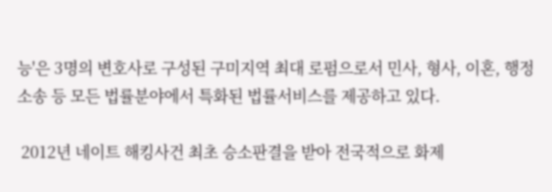능'은 3명의 변호사로 구성된 구미지역 최대 로펌으로서 민사, 형사, 이혼, 행정소송 등 모든 법률분야에서 특화된 법률서비스를 제공하고 있다.

 2012년 네이트 해킹사건 최초 승소판결을 받아 전국적으로 화제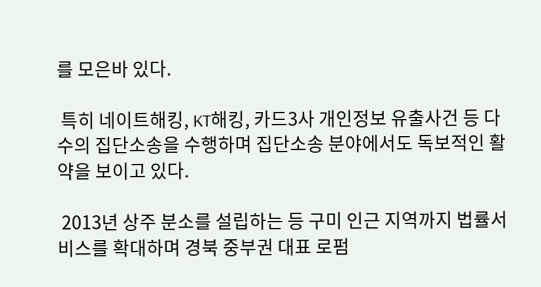를 모은바 있다.

 특히 네이트해킹, KT해킹, 카드3사 개인정보 유출사건 등 다수의 집단소송을 수행하며 집단소송 분야에서도 독보적인 활약을 보이고 있다.

 2013년 상주 분소를 설립하는 등 구미 인근 지역까지 법률서비스를 확대하며 경북 중부권 대표 로펌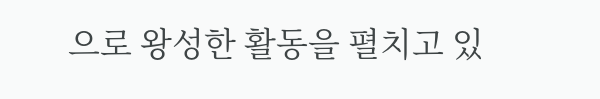으로 왕성한 활동을 펼치고 있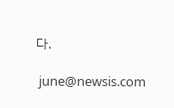다.

 june@newsis.com